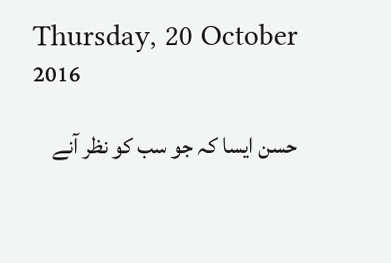Thursday, 20 October 2016

حسن ایسا کہ جو سب کو نظر آنے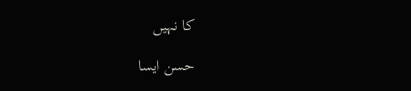کا نہیں

حسن ایسا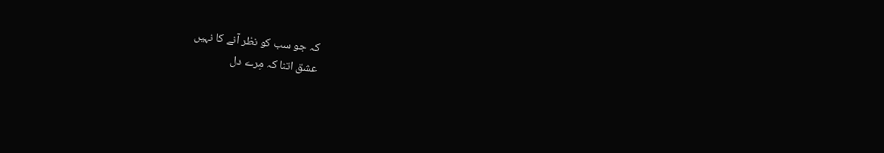کہ جو سب کو نظر آنے کا نہیں
عشق اتنا کہ مِرے دل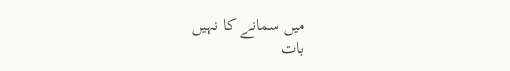میں سمانے کا نہیں
بات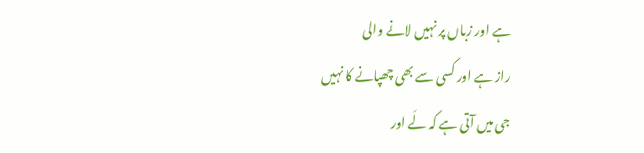ہے اور زباں پر نہیں لانے والی
راز ہے اور کسی سے بھی چھپانے کا نہیں
جی میں آتی ہے کہ لَے اور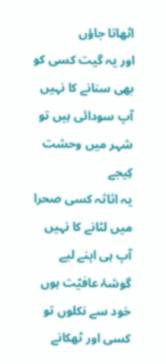اٹھاتا جاؤں
اور یہ گیت کسی کو بھی سنانے کا نہیں
آپ سودائی ہیں تو شہر میں وحشت کِیجے
یہ اثاثہ کسی صحرا میں لٹانے کا نہیں
آپ ہی اپنے لیے گوشۂ عافیّت ہوں
خود سے نکلوں تو کسی اور ٹھکانے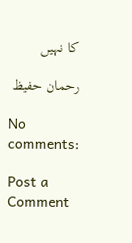کا نہیں

رحمان حفیظ

No comments:

Post a Comment